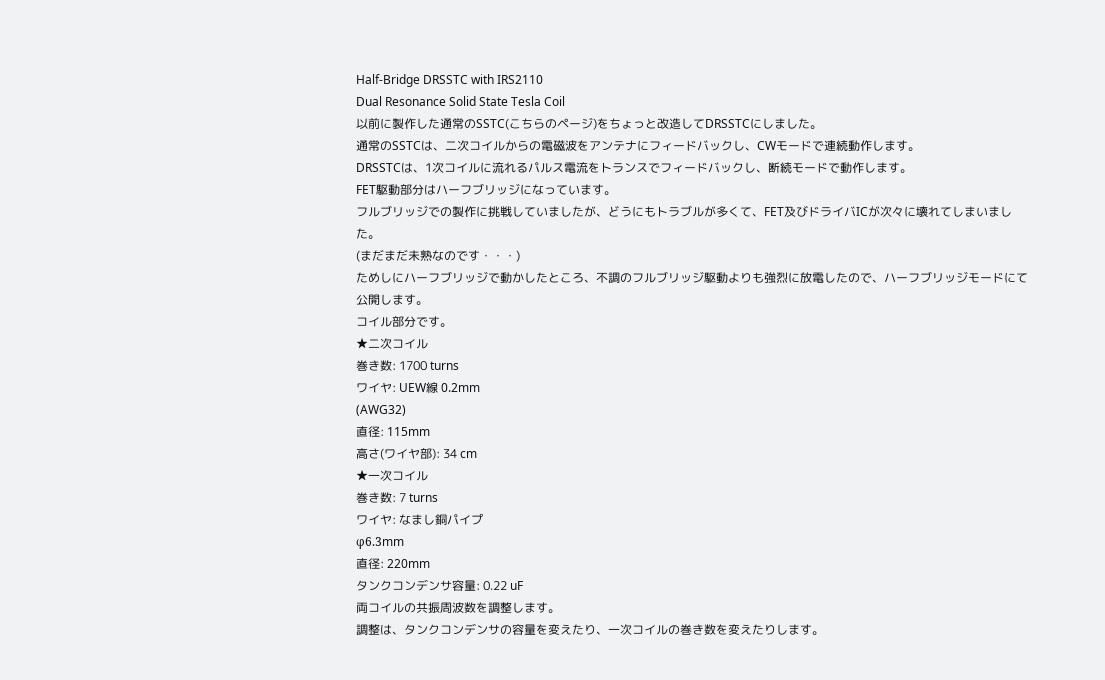Half-Bridge DRSSTC with IRS2110
Dual Resonance Solid State Tesla Coil
以前に製作した通常のSSTC(こちらのページ)をちょっと改造してDRSSTCにしました。
通常のSSTCは、二次コイルからの電磁波をアンテナにフィードバックし、CWモードで連続動作します。
DRSSTCは、1次コイルに流れるパルス電流をトランスでフィードバックし、断続モードで動作します。
FET駆動部分はハーフブリッジになっています。
フルブリッジでの製作に挑戦していましたが、どうにもトラブルが多くて、FET及びドライバICが次々に壊れてしまいました。
(まだまだ未熟なのです・・・)
ためしにハーフブリッジで動かしたところ、不調のフルブリッジ駆動よりも強烈に放電したので、ハーフブリッジモードにて公開します。
コイル部分です。
★二次コイル
巻き数: 1700 turns
ワイヤ: UEW線 0.2mm
(AWG32)
直径: 115mm
高さ(ワイヤ部): 34 cm
★一次コイル
巻き数: 7 turns
ワイヤ: なまし銅パイプ
φ6.3mm
直径: 220mm
タンクコンデンサ容量: 0.22 uF
両コイルの共振周波数を調整します。
調整は、タンクコンデンサの容量を変えたり、一次コイルの巻き数を変えたりします。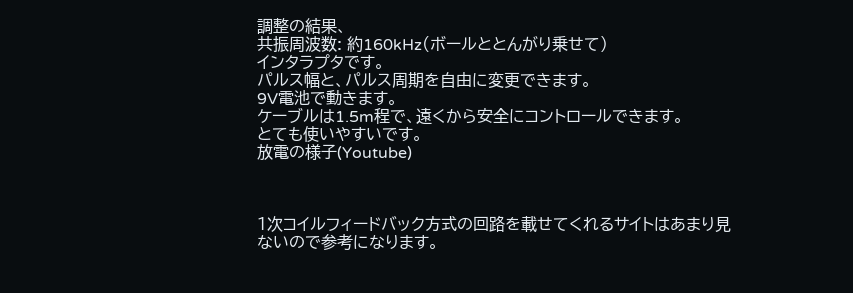調整の結果、
共振周波数: 約160kHz(ボールととんがり乗せて)
インタラプタです。
パルス幅と、パルス周期を自由に変更できます。
9V電池で動きます。
ケーブルは1.5m程で、遠くから安全にコントロールできます。
とても使いやすいです。
放電の様子(Youtube)



1次コイルフィードバック方式の回路を載せてくれるサイトはあまり見ないので参考になります。